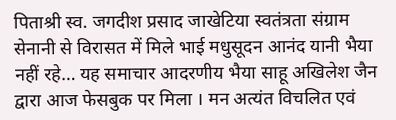पिताश्री स्व. जगदीश प्रसाद जाखेटिया स्वतंत्रता संग्राम सेनानी से विरासत में मिले भाई मधुसूदन आनंद यानी भैया नहीं रहे… यह समाचार आदरणीय भैया साहू अखिलेश जैन द्वारा आज फेसबुक पर मिला । मन अत्यंत विचलित एवं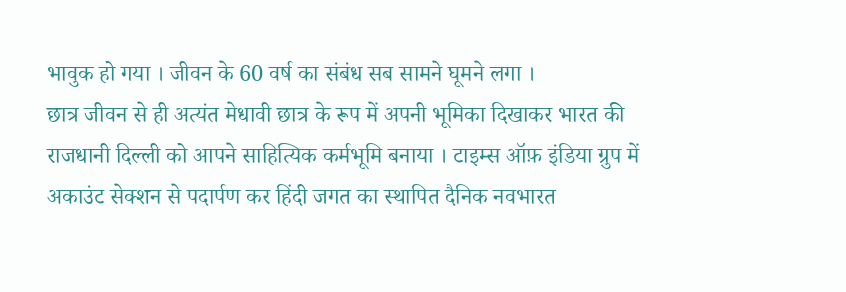भावुक हो गया । जीवन के 60 वर्ष का संबंध सब सामने घूमने लगा ।
छात्र जीवन से ही अत्यंत मेधावी छात्र के रूप में अपनी भूमिका दिखाकर भारत की राजधानी दिल्ली को आपने साहित्यिक कर्मभूमि बनाया । टाइम्स ऑफ़ इंडिया ग्रुप में अकाउंट सेक्शन से पदार्पण कर हिंदी जगत का स्थापित दैनिक नवभारत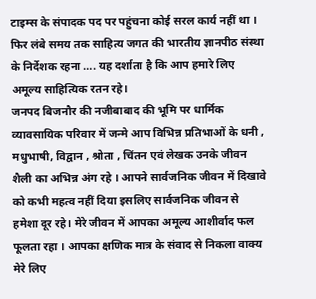टाइम्स के संपादक पद पर पहुंचना कोई सरल कार्य नहीं था । फिर लंबे समय तक साहित्य जगत की भारतीय ज्ञानपीठ संस्था के निर्देशक रहना …. यह दर्शाता है कि आप हमारे लिए अमूल्य साहित्यिक रतन रहे।
जनपद बिजनौर की नजीबाबाद की भूमि पर धार्मिक व्यावसायिक परिवार में जन्मे आप विभिन्न प्रतिभाओं के धनी , मधुभाषी, विद्वान , श्रोता , चिंतन एवं लेखक उनके जीवन शैली का अभिन्न अंग रहे । आपने सार्वजनिक जीवन में दिखावे को कभी महत्व नहीं दिया इसलिए सार्वजनिक जीवन से हमेशा दूर रहे। मेरे जीवन में आपका अमूल्य आशीर्वाद फल फूलता रहा । आपका क्षणिक मात्र के संवाद से निकला वाक्य मेरे लिए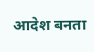आदेश बनता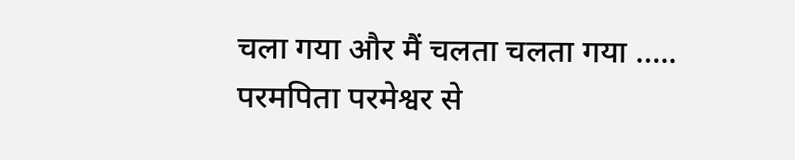चला गया और मैं चलता चलता गया …..
परमपिता परमेश्वर से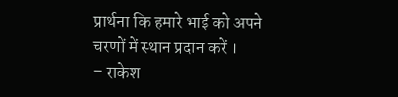प्रार्थना कि हमारे भाई को अपने चरणों में स्थान प्रदान करें ।
– राकेश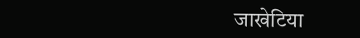जाखेटिया